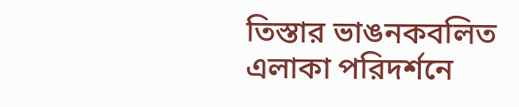তিস্তার ভাঙনকবলিত এলাকা পরিদর্শনে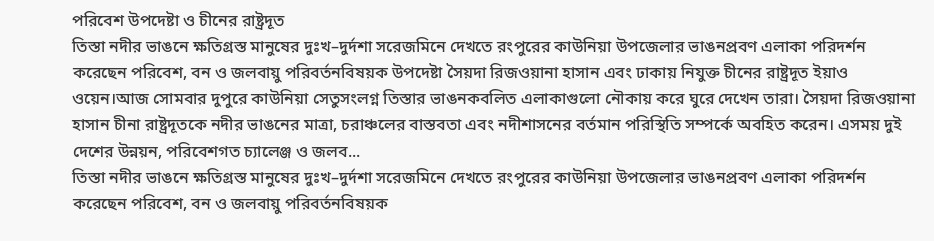পরিবেশ উপদেষ্টা ও চীনের রাষ্ট্রদূত
তিস্তা নদীর ভাঙনে ক্ষতিগ্রস্ত মানুষের দুঃখ–দুর্দশা সরেজমিনে দেখতে রংপুরের কাউনিয়া উপজেলার ভাঙনপ্রবণ এলাকা পরিদর্শন করেছেন পরিবেশ, বন ও জলবায়ু পরিবর্তনবিষয়ক উপদেষ্টা সৈয়দা রিজওয়ানা হাসান এবং ঢাকায় নিযুক্ত চীনের রাষ্ট্রদূত ইয়াও ওয়েন।আজ সোমবার দুপুরে কাউনিয়া সেতুসংলগ্ন তিস্তার ভাঙনকবলিত এলাকাগুলো নৌকায় করে ঘুরে দেখেন তারা। সৈয়দা রিজওয়ানা হাসান চীনা রাষ্ট্রদূতকে নদীর ভাঙনের মাত্রা, চরাঞ্চলের বাস্তবতা এবং নদীশাসনের বর্তমান পরিস্থিতি সম্পর্কে অবহিত করেন। এসময় দুই দেশের উন্নয়ন, পরিবেশগত চ্যালেঞ্জ ও জলব...
তিস্তা নদীর ভাঙনে ক্ষতিগ্রস্ত মানুষের দুঃখ–দুর্দশা সরেজমিনে দেখতে রংপুরের কাউনিয়া উপজেলার ভাঙনপ্রবণ এলাকা পরিদর্শন করেছেন পরিবেশ, বন ও জলবায়ু পরিবর্তনবিষয়ক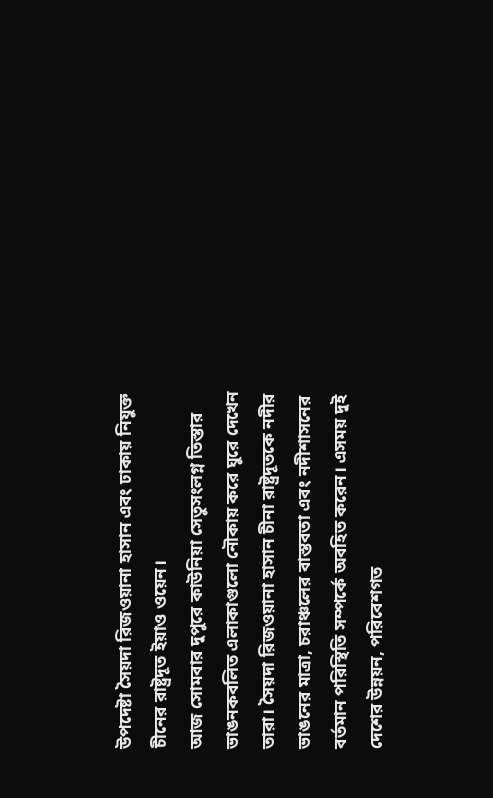উপদেষ্টা সৈয়দা রিজওয়ানা হাসান এবং ঢাকায় নিযুক্ত চীনের রাষ্ট্রদূত ইয়াও ওয়েন।
আজ সোমবার দুপুরে কাউনিয়া সেতুসংলগ্ন তিস্তার ভাঙনকবলিত এলাকাগুলো নৌকায় করে ঘুরে দেখেন তারা। সৈয়দা রিজওয়ানা হাসান চীনা রাষ্ট্রদূতকে নদীর ভাঙনের মাত্রা, চরাঞ্চলের বাস্তবতা এবং নদীশাসনের বর্তমান পরিস্থিতি সম্পর্কে অবহিত করেন। এসময় দুই দেশের উন্নয়ন, পরিবেশগত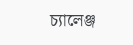চ্যালেঞ্জ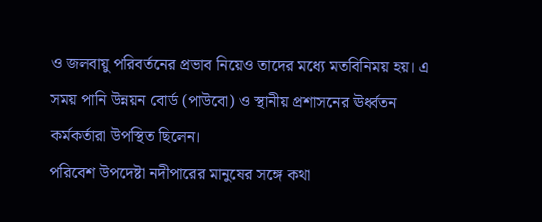ও জলবায়ু পরিবর্তনের প্রভাব নিয়েও তাদের মধ্যে মতবিনিময় হয়। এ সময় পানি উন্নয়ন বোর্ড (পাউবো) ও স্থানীয় প্রশাসনের ঊর্ধ্বতন কর্মকর্তারা উপস্থিত ছিলেন।
পরিবেশ উপদেষ্টা নদীপারের মানুষের সঙ্গে কথা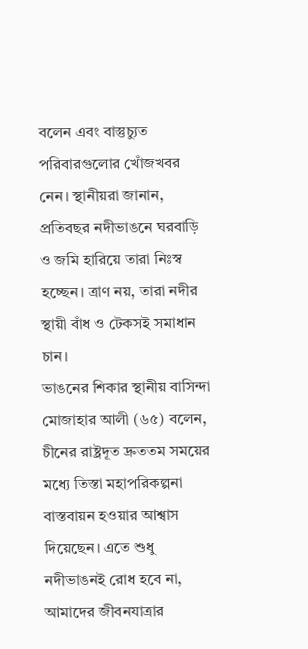বলেন এবং বাস্তুচ্যুত পরিবারগুলোর খোঁজখবর নেন। স্থানীয়রা জানান, প্রতিবছর নদীভাঙনে ঘরবাড়ি ও জমি হারিয়ে তারা নিঃস্ব হচ্ছেন। ত্রাণ নয়, তারা নদীর স্থায়ী বাঁধ ও টেকসই সমাধান চান।
ভাঙনের শিকার স্থানীয় বাসিন্দা মোজাহার আলী (৬৫) বলেন, চীনের রাষ্ট্রদূত দ্রুততম সময়ের মধ্যে তিস্তা মহাপরিকল্পনা বাস্তবায়ন হওয়ার আশ্বাস দিয়েছেন। এতে শুধু নদীভাঙনই রোধ হবে না, আমাদের জীবনযাত্রার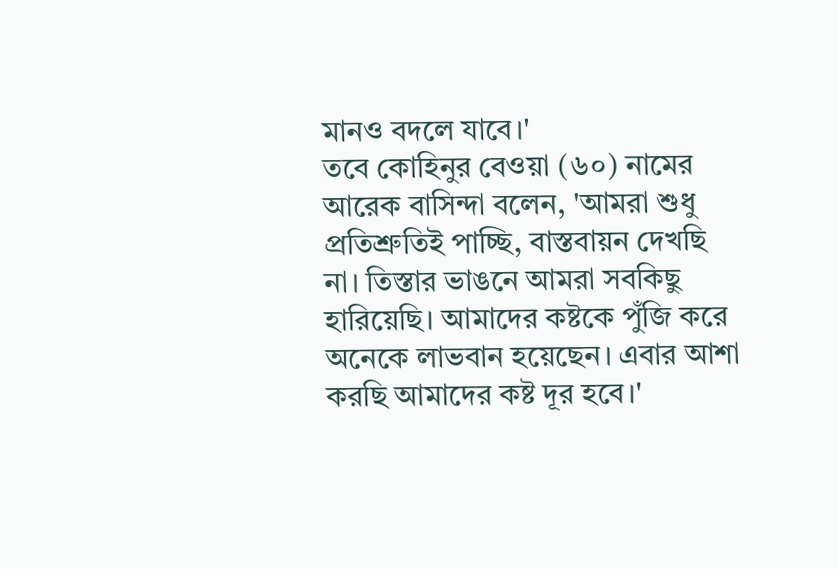মানও বদলে যাবে।'
তবে কোহিনুর বেওয়া (৬০) নামের আরেক বাসিন্দা বলেন, 'আমরা শুধু প্রতিশ্রুতিই পাচ্ছি, বাস্তবায়ন দেখছি না। তিস্তার ভাঙনে আমরা সবকিছু হারিয়েছি। আমাদের কষ্টকে পুঁজি করে অনেকে লাভবান হয়েছেন। এবার আশা করছি আমাদের কষ্ট দূর হবে।'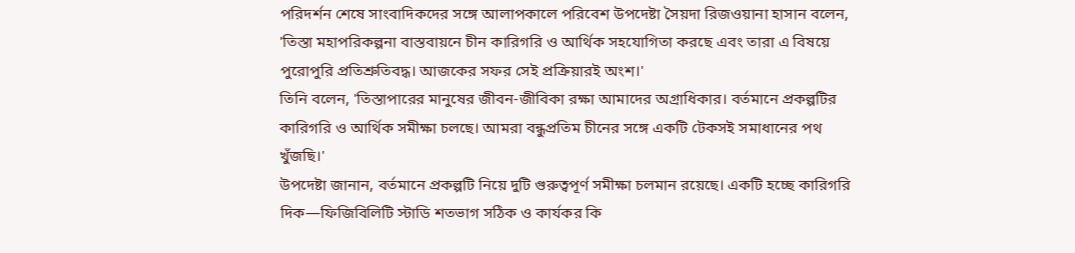পরিদর্শন শেষে সাংবাদিকদের সঙ্গে আলাপকালে পরিবেশ উপদেষ্টা সৈয়দা রিজওয়ানা হাসান বলেন, 'তিস্তা মহাপরিকল্পনা বাস্তবায়নে চীন কারিগরি ও আর্থিক সহযোগিতা করছে এবং তারা এ বিষয়ে পুরোপুরি প্রতিশ্রুতিবদ্ধ। আজকের সফর সেই প্রক্রিয়ারই অংশ।'
তিনি বলেন, 'তিস্তাপারের মানুষের জীবন-জীবিকা রক্ষা আমাদের অগ্রাধিকার। বর্তমানে প্রকল্পটির কারিগরি ও আর্থিক সমীক্ষা চলছে। আমরা বন্ধুপ্রতিম চীনের সঙ্গে একটি টেকসই সমাধানের পথ খুঁজছি।'
উপদেষ্টা জানান, বর্তমানে প্রকল্পটি নিয়ে দুটি গুরুত্বপূর্ণ সমীক্ষা চলমান রয়েছে। একটি হচ্ছে কারিগরি দিক—ফিজিবিলিটি স্টাডি শতভাগ সঠিক ও কার্যকর কি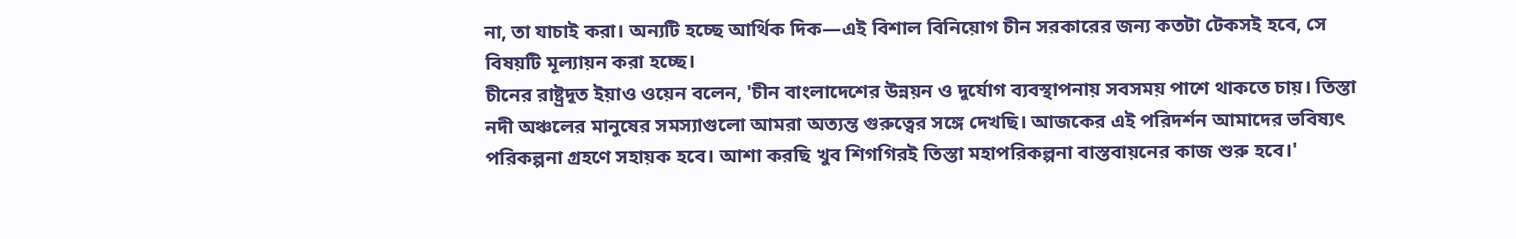না, তা যাচাই করা। অন্যটি হচ্ছে আর্থিক দিক—এই বিশাল বিনিয়োগ চীন সরকারের জন্য কতটা টেকসই হবে, সে বিষয়টি মূল্যায়ন করা হচ্ছে।
চীনের রাষ্ট্রদূত ইয়াও ওয়েন বলেন, 'চীন বাংলাদেশের উন্নয়ন ও দুর্যোগ ব্যবস্থাপনায় সবসময় পাশে থাকতে চায়। তিস্তা নদী অঞ্চলের মানুষের সমস্যাগুলো আমরা অত্যন্ত গুরুত্বের সঙ্গে দেখছি। আজকের এই পরিদর্শন আমাদের ভবিষ্যৎ পরিকল্পনা গ্রহণে সহায়ক হবে। আশা করছি খুব শিগগিরই তিস্তা মহাপরিকল্পনা বাস্তবায়নের কাজ শুরু হবে।'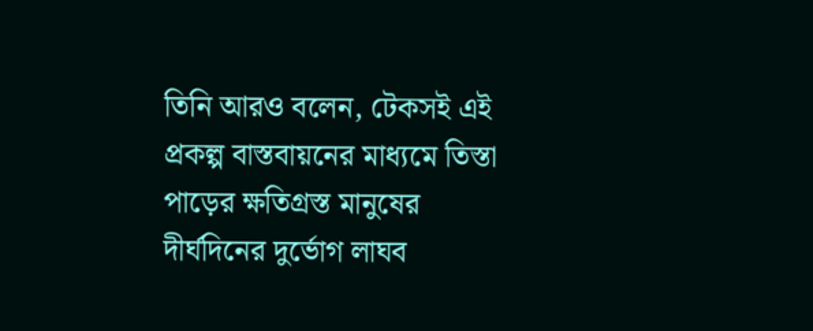তিনি আরও বলেন, টেকসই এই প্রকল্প বাস্তবায়নের মাধ্যমে তিস্তা পাড়ের ক্ষতিগ্রস্ত মানুষের দীর্ঘদিনের দুর্ভোগ লাঘব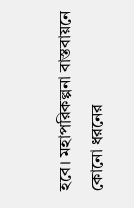হবে। মহাপরিকল্পনা বাস্তবায়নে কোনো ধরনের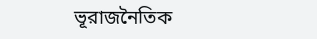ভূরাজনৈতিক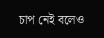চাপ নেই বলেও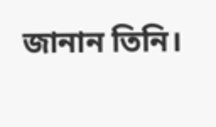জানান তিনি।